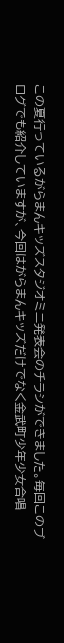この夏行っているがらまんキッズスタジオミニ発表会のチラシができました。毎回このブログでも紹介していますが、今回はがらまんキッズだけでなく金武町少年少女合唱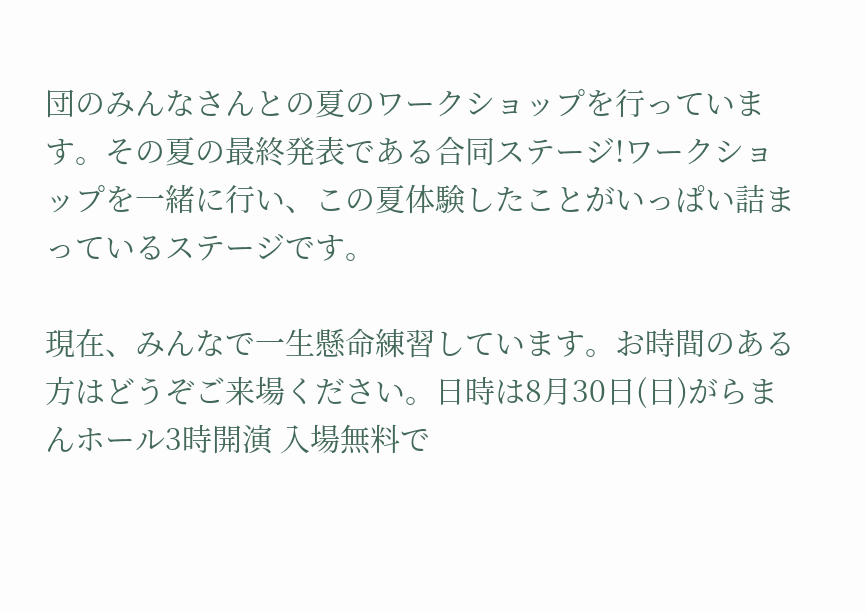団のみんなさんとの夏のワークショップを行っています。その夏の最終発表である合同ステージ!ワークショップを一緒に行い、この夏体験したことがいっぱい詰まっているステージです。

現在、みんなで一生懸命練習しています。お時間のある方はどうぞご来場ください。日時は8月30日(日)がらまんホール3時開演 入場無料で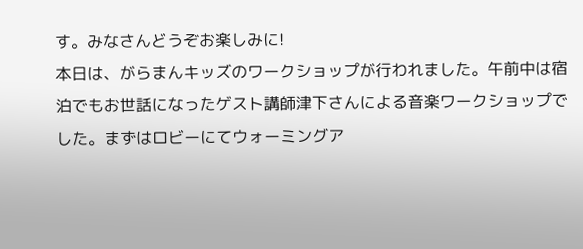す。みなさんどうぞお楽しみに!
本日は、がらまんキッズのワークショップが行われました。午前中は宿泊でもお世話になったゲスト講師津下さんによる音楽ワークショップでした。まずはロビーにてウォーミングア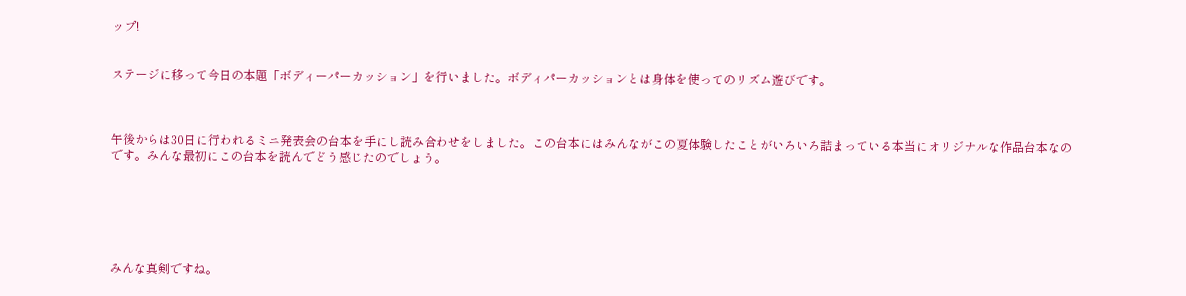ップ!


ステージに移って今日の本題「ボディーパーカッション」を行いました。ボディパーカッションとは身体を使ってのリズム遊びです。



午後からは30日に行われるミニ発表会の台本を手にし読み合わせをしました。この台本にはみんながこの夏体験したことがいろいろ詰まっている本当にオリジナルな作品台本なのです。みんな最初にこの台本を読んでどう感じたのでしょう。






みんな真剣ですね。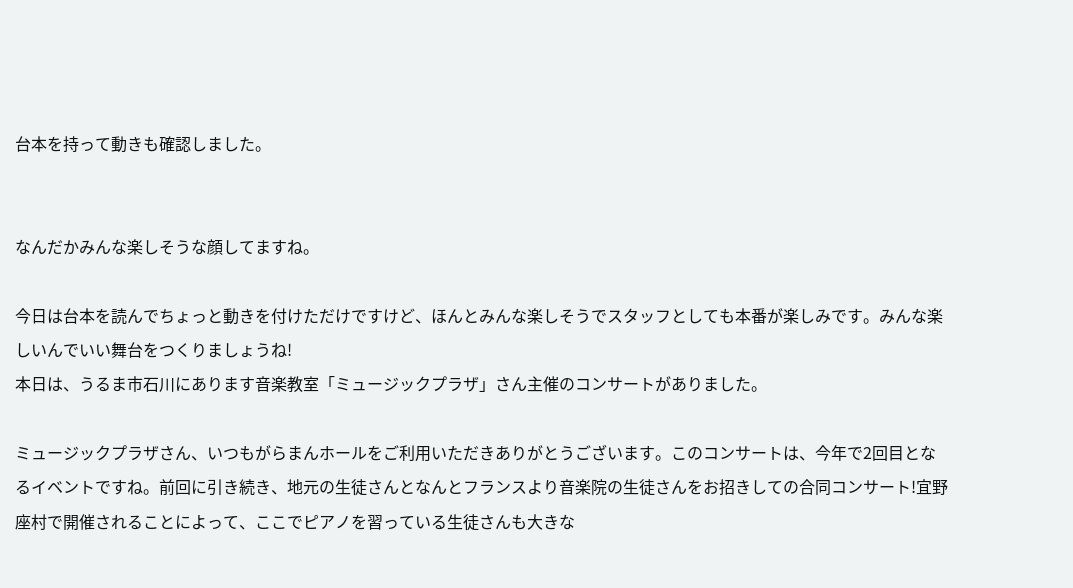台本を持って動きも確認しました。


なんだかみんな楽しそうな顔してますね。

今日は台本を読んでちょっと動きを付けただけですけど、ほんとみんな楽しそうでスタッフとしても本番が楽しみです。みんな楽しいんでいい舞台をつくりましょうね!
本日は、うるま市石川にあります音楽教室「ミュージックプラザ」さん主催のコンサートがありました。

ミュージックプラザさん、いつもがらまんホールをご利用いただきありがとうございます。このコンサートは、今年で2回目となるイベントですね。前回に引き続き、地元の生徒さんとなんとフランスより音楽院の生徒さんをお招きしての合同コンサート!宜野座村で開催されることによって、ここでピアノを習っている生徒さんも大きな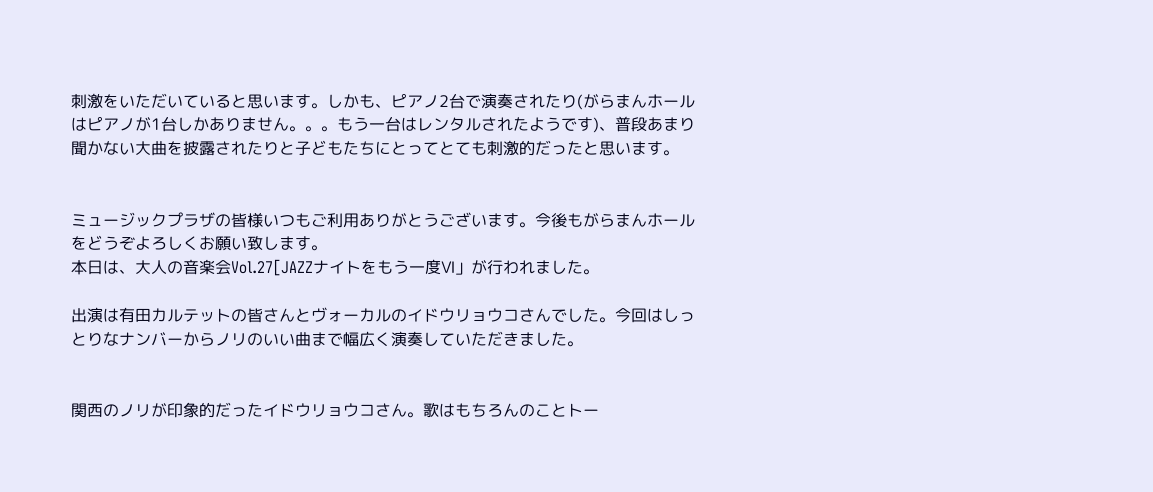刺激をいただいていると思います。しかも、ピアノ2台で演奏されたり(がらまんホールはピアノが1台しかありません。。。もう一台はレンタルされたようです)、普段あまり聞かない大曲を披露されたりと子どもたちにとってとても刺激的だったと思います。


ミュージックプラザの皆様いつもご利用ありがとうございます。今後もがらまんホールをどうぞよろしくお願い致します。
本日は、大人の音楽会Vol.27[JAZZナイトをもう一度Ⅵ」が行われました。

出演は有田カルテットの皆さんとヴォーカルのイドウリョウコさんでした。今回はしっとりなナンバーからノリのいい曲まで幅広く演奏していただきました。


関西のノリが印象的だったイドウリョウコさん。歌はもちろんのことトー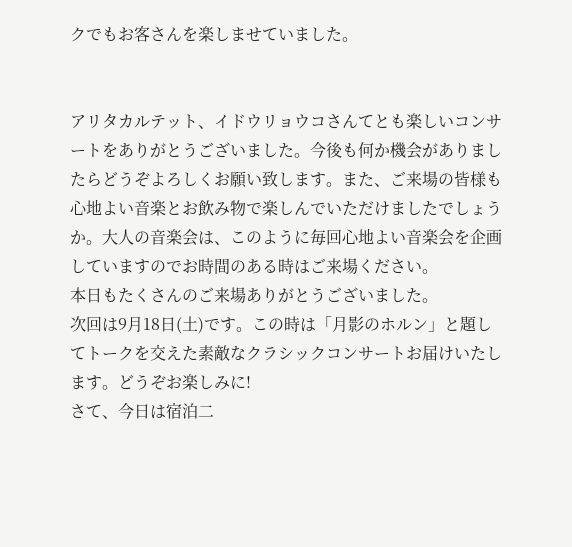クでもお客さんを楽しませていました。


アリタカルテット、イドウリョウコさんてとも楽しいコンサートをありがとうございました。今後も何か機会がありましたらどうぞよろしくお願い致します。また、ご来場の皆様も心地よい音楽とお飲み物で楽しんでいただけましたでしょうか。大人の音楽会は、このように毎回心地よい音楽会を企画していますのでお時間のある時はご来場ください。
本日もたくさんのご来場ありがとうございました。
次回は9月18日(土)です。この時は「月影のホルン」と題してトークを交えた素敵なクラシックコンサートお届けいたします。どうぞお楽しみに!
さて、今日は宿泊二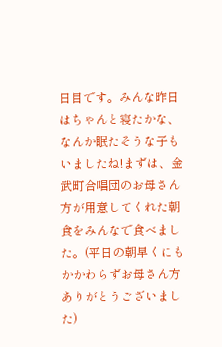日目です。みんな昨日はちゃんと寝たかな、なんか眠たそうな子もいましたね!まずは、金武町合唱団のお母さん方が用意してくれた朝食をみんなで食べました。(平日の朝早くにもかかわらずお母さん方ありがとうございました)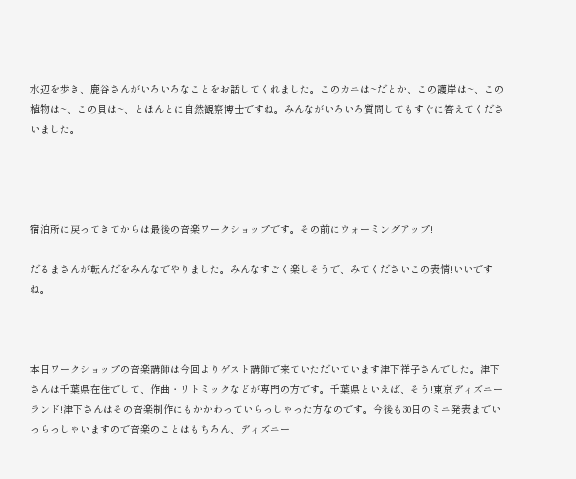水辺を歩き、鹿谷さんがいろいろなことをお話してくれました。このカニは~だとか、この護岸は~、この植物は~、この貝は~、とほんとに自然観察博士ですね。みんながいろいろ質問してもすぐに答えてくださいました。




宿泊所に戻ってきてからは最後の音楽ワークショップです。その前にウォーミングアップ!

だるまさんが転んだをみんなでやりました。みんなすごく楽しそうで、みてくださいこの表情!いいですね。



本日ワークショップの音楽講師は今回よりゲスト講師で来ていただいています津下祥子さんでした。津下さんは千葉県在住でして、作曲・リトミックなどが専門の方です。千葉県といえば、そう!東京ディズニーランド!津下さんはその音楽制作にもかかわっていらっしゃった方なのです。今後も30日のミニ発表までいっらっしゃいますので音楽のことはもちろん、ディズニー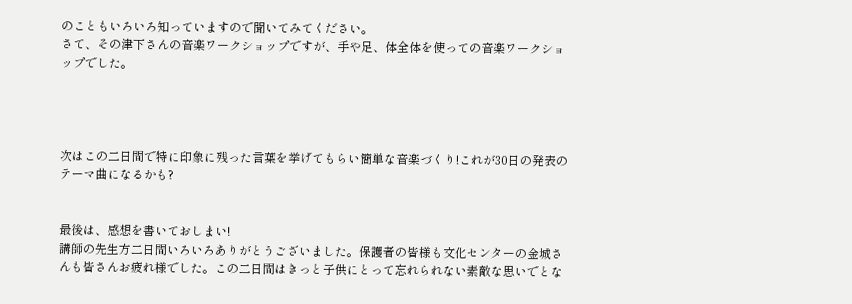のこともいろいろ知っていますので聞いてみてください。
さて、その津下さんの音楽ワークショップですが、手や足、体全体を使っての音楽ワークショップでした。




次はこの二日間で特に印象に残った言葉を挙げてもらい簡単な音楽づくり!これが30日の発表のテーマ曲になるかも?


最後は、感想を書いておしまい!
講師の先生方二日間いろいろありがとうございました。保護者の皆様も文化センターの金城さんも皆さんお疲れ様でした。この二日間はきっと子供にとって忘れられない素敵な思いでとな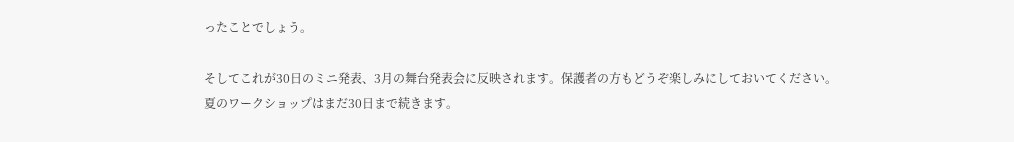ったことでしょう。

そしてこれが30日のミニ発表、3月の舞台発表会に反映されます。保護者の方もどうぞ楽しみにしておいてください。
夏のワークショップはまだ30日まで続きます。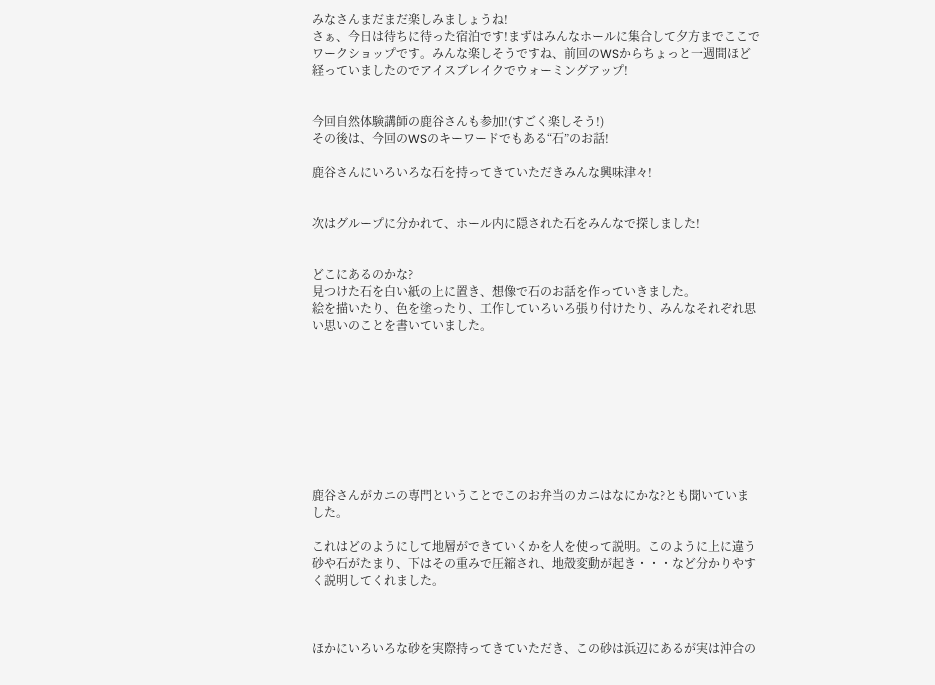みなさんまだまだ楽しみましょうね!
さぁ、今日は待ちに待った宿泊です!まずはみんなホールに集合して夕方までここでワークショップです。みんな楽しそうですね、前回のWSからちょっと一週間ほど経っていましたのでアイスブレイクでウォーミングアップ!


今回自然体験講師の鹿谷さんも参加!(すごく楽しそう!)
その後は、今回のWSのキーワードでもある“石”のお話!

鹿谷さんにいろいろな石を持ってきていただきみんな興味津々!


次はグループに分かれて、ホール内に隠された石をみんなで探しました!


どこにあるのかな?
見つけた石を白い紙の上に置き、想像で石のお話を作っていきました。
絵を描いたり、色を塗ったり、工作していろいろ張り付けたり、みんなそれぞれ思い思いのことを書いていました。









鹿谷さんがカニの専門ということでこのお弁当のカニはなにかな?とも聞いていました。

これはどのようにして地層ができていくかを人を使って説明。このように上に違う砂や石がたまり、下はその重みで圧縮され、地殻変動が起き・・・など分かりやすく説明してくれました。



ほかにいろいろな砂を実際持ってきていただき、この砂は浜辺にあるが実は沖合の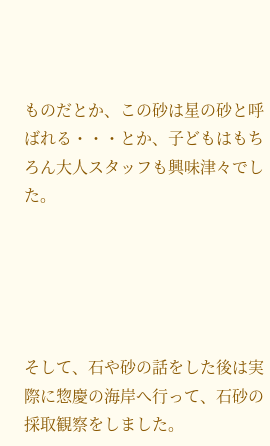ものだとか、この砂は星の砂と呼ばれる・・・とか、子どもはもちろん大人スタッフも興味津々でした。





そして、石や砂の話をした後は実際に惣慶の海岸へ行って、石砂の採取観察をしました。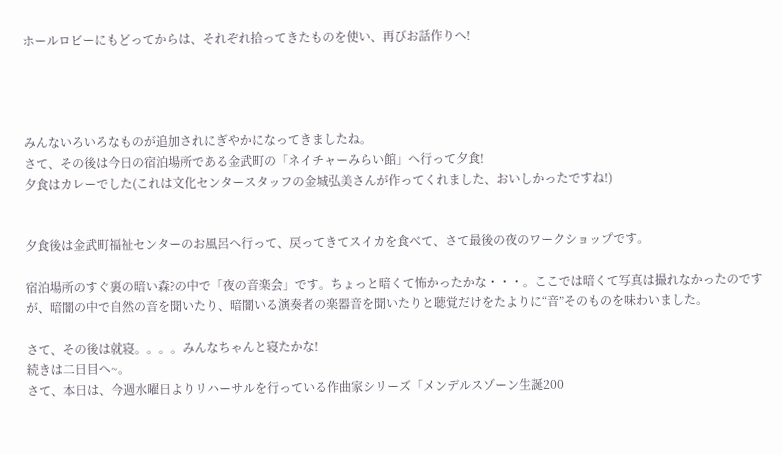ホールロビーにもどってからは、それぞれ拾ってきたものを使い、再びお話作りへ!




みんないろいろなものが追加されにぎやかになってきましたね。
さて、その後は今日の宿泊場所である金武町の「ネイチャーみらい館」へ行って夕食!
夕食はカレーでした(これは文化センタースタッフの金城弘美さんが作ってくれました、おいしかったですね!)


夕食後は金武町福祉センターのお風呂へ行って、戻ってきてスイカを食べて、さて最後の夜のワークショップです。

宿泊場所のすぐ裏の暗い森?の中で「夜の音楽会」です。ちょっと暗くて怖かったかな・・・。ここでは暗くて写真は撮れなかったのですが、暗闇の中で自然の音を聞いたり、暗闇いる演奏者の楽器音を聞いたりと聴覚だけをたよりに“音”そのものを味わいました。

さて、その後は就寝。。。。みんなちゃんと寝たかな!
続きは二日目へ~。
さて、本日は、今週水曜日よりリハーサルを行っている作曲家シリーズ「メンデルスゾーン生誕200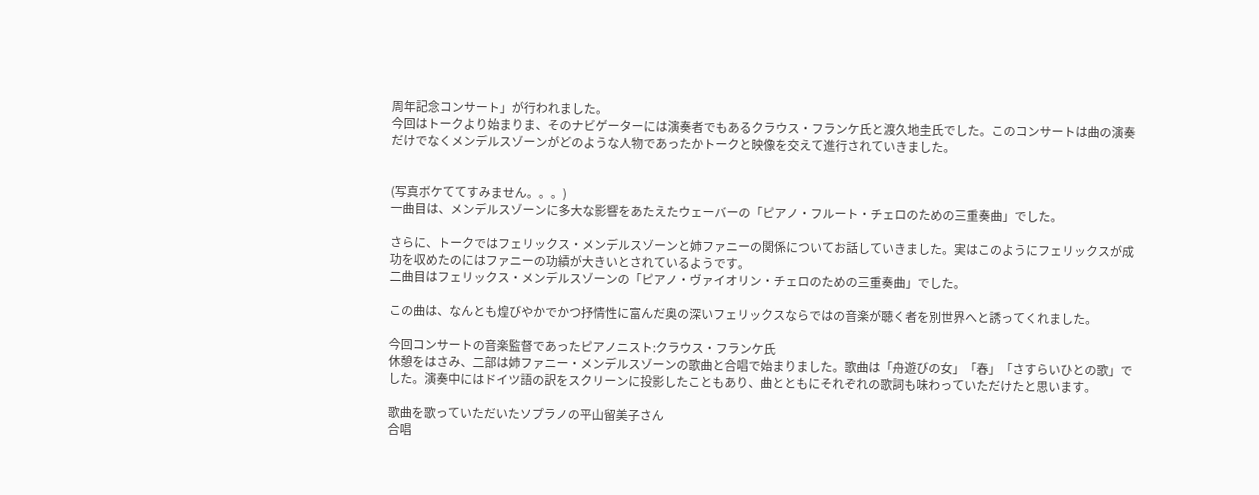周年記念コンサート」が行われました。
今回はトークより始まりま、そのナビゲーターには演奏者でもあるクラウス・フランケ氏と渡久地圭氏でした。このコンサートは曲の演奏だけでなくメンデルスゾーンがどのような人物であったかトークと映像を交えて進行されていきました。


(写真ボケててすみません。。。)
一曲目は、メンデルスゾーンに多大な影響をあたえたウェーバーの「ピアノ・フルート・チェロのための三重奏曲」でした。

さらに、トークではフェリックス・メンデルスゾーンと姉ファニーの関係についてお話していきました。実はこのようにフェリックスが成功を収めたのにはファニーの功績が大きいとされているようです。
二曲目はフェリックス・メンデルスゾーンの「ピアノ・ヴァイオリン・チェロのための三重奏曲」でした。

この曲は、なんとも煌びやかでかつ抒情性に富んだ奥の深いフェリックスならではの音楽が聴く者を別世界へと誘ってくれました。

今回コンサートの音楽監督であったピアノニスト:クラウス・フランケ氏
休憩をはさみ、二部は姉ファニー・メンデルスゾーンの歌曲と合唱で始まりました。歌曲は「舟遊びの女」「春」「さすらいひとの歌」でした。演奏中にはドイツ語の訳をスクリーンに投影したこともあり、曲とともにそれぞれの歌詞も味わっていただけたと思います。

歌曲を歌っていただいたソプラノの平山留美子さん
合唱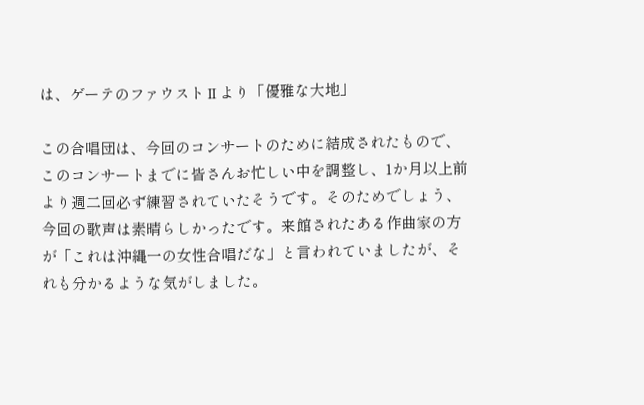は、ゲーテのファウストⅡより「優雅な大地」

この合唱団は、今回のコンサートのために結成されたもので、このコンサートまでに皆さんお忙しい中を調整し、1か月以上前より週二回必ず練習されていたそうです。そのためでしょう、今回の歌声は素晴らしかったです。来館されたある作曲家の方が「これは沖縄一の女性合唱だな」と言われていましたが、それも分かるような気がしました。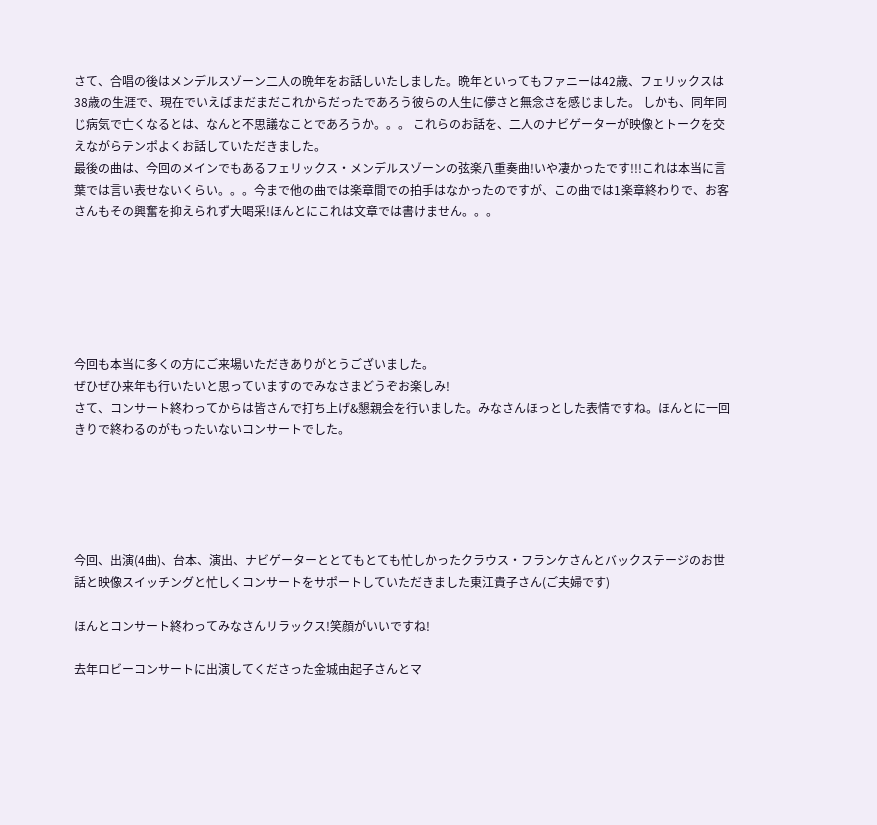さて、合唱の後はメンデルスゾーン二人の晩年をお話しいたしました。晩年といってもファニーは42歳、フェリックスは38歳の生涯で、現在でいえばまだまだこれからだったであろう彼らの人生に儚さと無念さを感じました。 しかも、同年同じ病気で亡くなるとは、なんと不思議なことであろうか。。。 これらのお話を、二人のナビゲーターが映像とトークを交えながらテンポよくお話していただきました。
最後の曲は、今回のメインでもあるフェリックス・メンデルスゾーンの弦楽八重奏曲!いや凄かったです!!!これは本当に言葉では言い表せないくらい。。。今まで他の曲では楽章間での拍手はなかったのですが、この曲では1楽章終わりで、お客さんもその興奮を抑えられず大喝采!ほんとにこれは文章では書けません。。。






今回も本当に多くの方にご来場いただきありがとうございました。
ぜひぜひ来年も行いたいと思っていますのでみなさまどうぞお楽しみ!
さて、コンサート終わってからは皆さんで打ち上げ&懇親会を行いました。みなさんほっとした表情ですね。ほんとに一回きりで終わるのがもったいないコンサートでした。





今回、出演(4曲)、台本、演出、ナビゲーターととてもとても忙しかったクラウス・フランケさんとバックステージのお世話と映像スイッチングと忙しくコンサートをサポートしていただきました東江貴子さん(ご夫婦です)

ほんとコンサート終わってみなさんリラックス!笑顔がいいですね!

去年ロビーコンサートに出演してくださった金城由起子さんとマ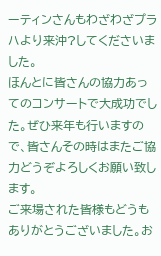ーティンさんもわざわざプラハより来沖?してくださいました。
ほんとに皆さんの協力あってのコンサートで大成功でした。ぜひ来年も行いますので、皆さんその時はまたご協力どうぞよろしくお願い致します。
ご来場された皆様もどうもありがとうございました。お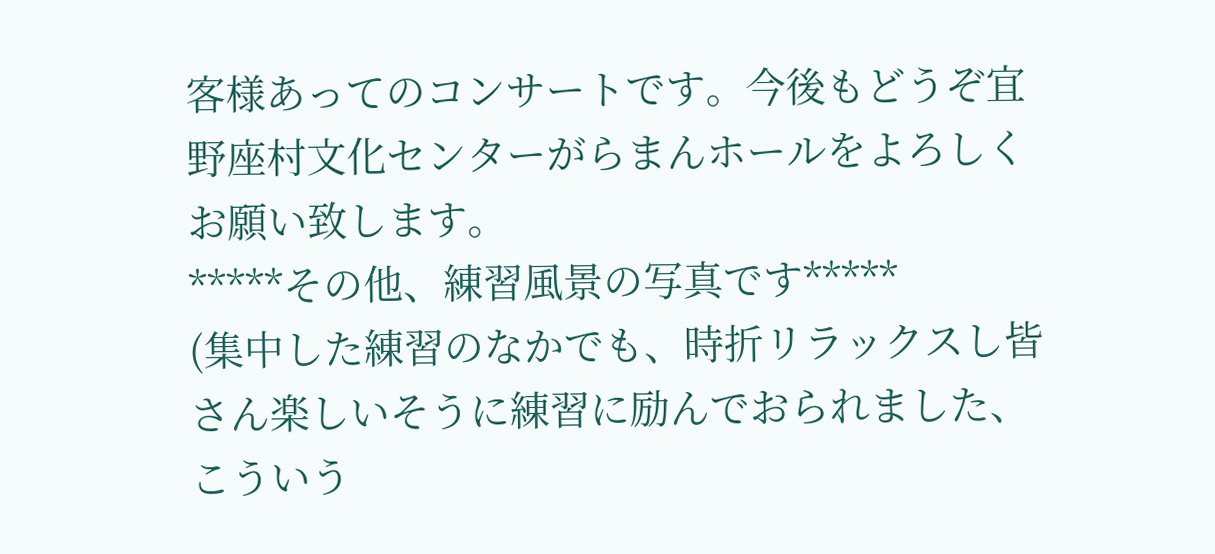客様あってのコンサートです。今後もどうぞ宜野座村文化センターがらまんホールをよろしくお願い致します。
*****その他、練習風景の写真です*****
(集中した練習のなかでも、時折リラックスし皆さん楽しいそうに練習に励んでおられました、こういう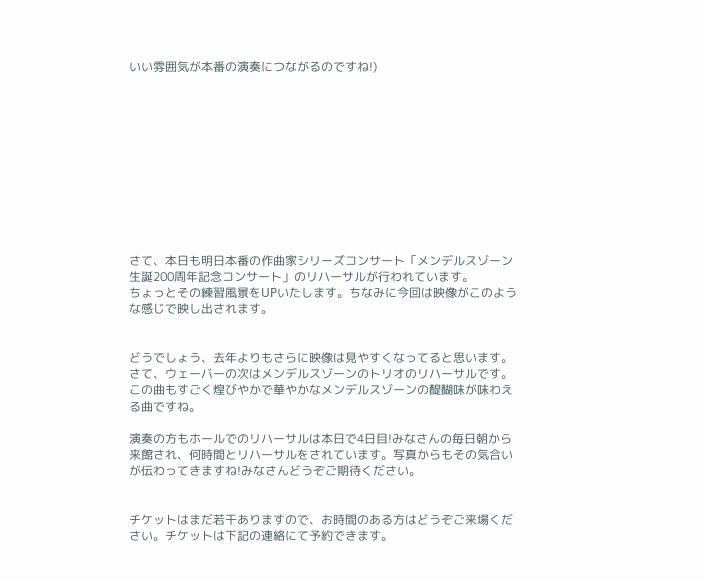いい雰囲気が本番の演奏につながるのですね!)











さて、本日も明日本番の作曲家シリーズコンサート「メンデルスゾーン生誕200周年記念コンサート」のリハーサルが行われています。
ちょっとその練習風景をUPいたします。ちなみに今回は映像がこのような感じで映し出されます。


どうでしょう、去年よりもさらに映像は見やすくなってると思います。
さて、ウェーバーの次はメンデルスゾーンのトリオのリハーサルです。この曲もすごく煌びやかで華やかなメンデルスゾーンの醍醐味が味わえる曲ですね。

演奏の方もホールでのリハーサルは本日で4日目!みなさんの毎日朝から来館され、何時間とリハーサルをされています。写真からもその気合いが伝わってきますね!みなさんどうぞご期待ください。


チケットはまだ若干ありますので、お時間のある方はどうぞご来場ください。チケットは下記の連絡にて予約できます。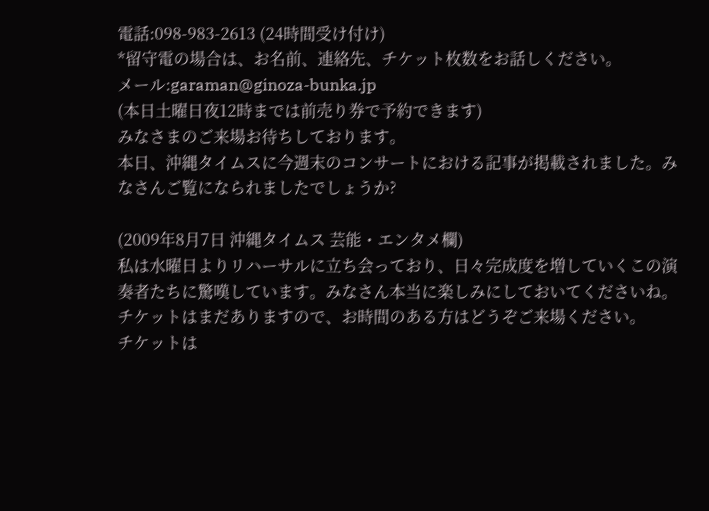電話:098-983-2613 (24時間受け付け)
*留守電の場合は、お名前、連絡先、チケット枚数をお話しください。
メール:garaman@ginoza-bunka.jp
(本日土曜日夜12時までは前売り券で予約できます)
みなさまのご来場お待ちしております。
本日、沖縄タイムスに今週末のコンサートにおける記事が掲載されました。みなさんご覧になられましたでしょうか?

(2009年8月7日 沖縄タイムス 芸能・エンタメ欄)
私は水曜日よりリハーサルに立ち会っており、日々完成度を増していくこの演奏者たちに驚嘆しています。みなさん本当に楽しみにしておいてくださいね。
チケットはまだありますので、お時間のある方はどうぞご来場ください。
チケットは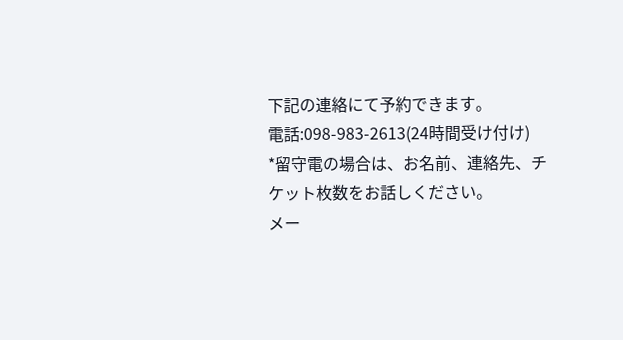下記の連絡にて予約できます。
電話:098-983-2613(24時間受け付け)
*留守電の場合は、お名前、連絡先、チケット枚数をお話しください。
メー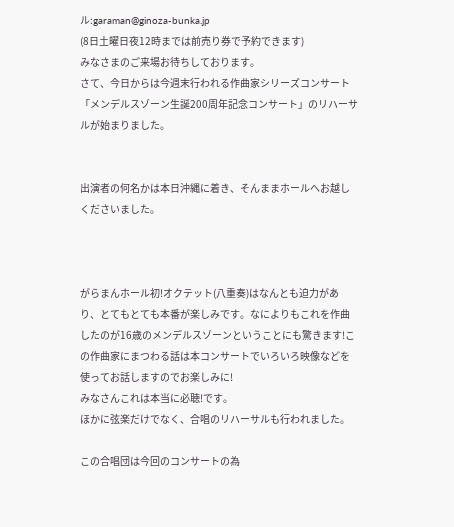ル:garaman@ginoza-bunka.jp
(8日土曜日夜12時までは前売り券で予約できます)
みなさまのご来場お待ちしております。
さて、今日からは今週末行われる作曲家シリーズコンサート「メンデルスゾーン生誕200周年記念コンサート」のリハーサルが始まりました。


出演者の何名かは本日沖縄に着き、そんままホールへお越しくださいました。



がらまんホール初!オクテット(八重奏)はなんとも迫力があり、とてもとても本番が楽しみです。なによりもこれを作曲したのが16歳のメンデルスゾーンということにも驚きます!この作曲家にまつわる話は本コンサートでいろいろ映像などを使ってお話しますのでお楽しみに!
みなさんこれは本当に必聴!です。
ほかに弦楽だけでなく、合唱のリハーサルも行われました。

この合唱団は今回のコンサートの為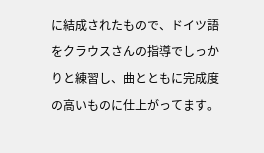に結成されたもので、ドイツ語をクラウスさんの指導でしっかりと練習し、曲とともに完成度の高いものに仕上がってます。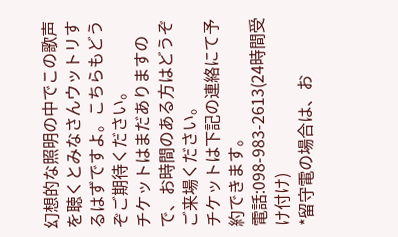幻想的な照明の中でこの歌声を聴くとみなさんウットリするはずですよ。こちらもどうぞご期待ください。
チケットはまだありますので、お時間のある方はどうぞご来場ください。
チケットは下記の連絡にて予約できます。
電話:098-983-2613(24時間受け付け)
*留守電の場合は、お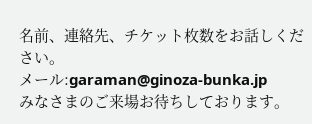名前、連絡先、チケット枚数をお話しください。
メール:garaman@ginoza-bunka.jp
みなさまのご来場お待ちしております。